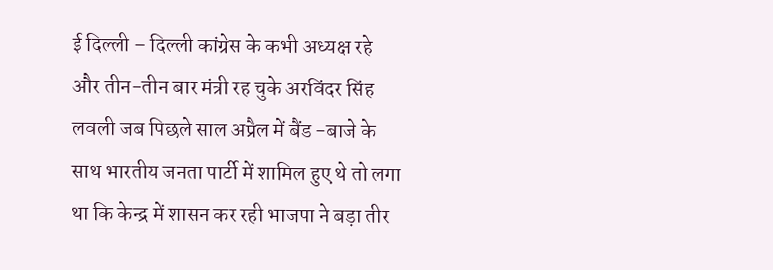ई दिल्ली – दिल्ली कांग्रेस के कभी अध्यक्ष रहे और तीन-तीन बार मंत्री रह चुके अरविंदर सिंह लवली जब पिछले साल अप्रैल में बैंड -बाजे के साथ भारतीय जनता पार्टी में शामिल हुए थे तो लगा था कि केन्द्र में शासन कर रही भाजपा ने बड़ा तीर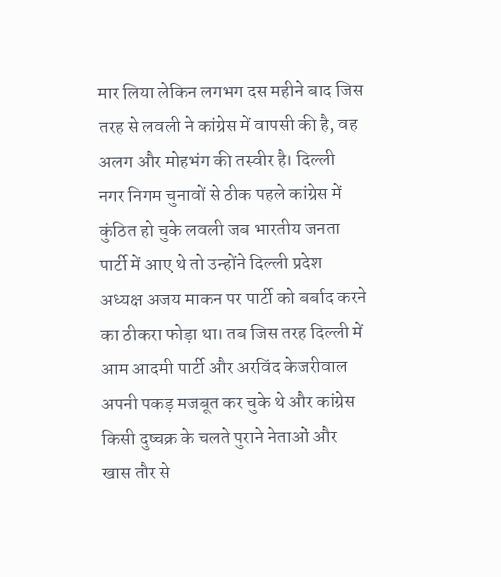मार लिया लेकिन लगभग दस महीने बाद जिस तरह से लवली ने कांग्रेस में वापसी की है, वह अलग और मोहभंग की तस्वीर है। दिल्ली नगर निगम चुनावों से ठीक पहले कांग्रेस में कुंठित हो चुके लवली जब भारतीय जनता पार्टी में आए थे तो उन्होंने दिल्ली प्रदेश अध्यक्ष अजय माकन पर पार्टी को बर्बाद करने का ठीकरा फोड़ा था। तब जिस तरह दिल्ली में आम आदमी पार्टी और अरविंद केजरीवाल अपनी पकड़ मजबूत कर चुके थे और कांग्रेस किसी दुष्चक्र के चलते पुराने नेताओं और खास तौर से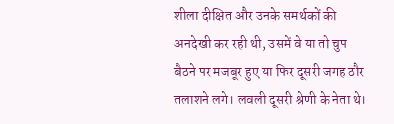शीला दीक्षित और उनके समर्थकों की अनदेखी कर रही थी, उसमें वे या तो चुप बैठने पर मजबूर हुए या फिर दूसरी जगह ठौर तलाशने लगे। लवली दूसरी श्रेणी के नेता थे।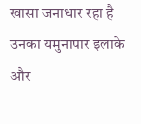खासा जनाधार रहा है उनका यमुनापार इलाके और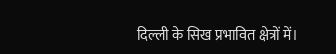दिल्ली के सिख प्रभावित क्षेत्रों में।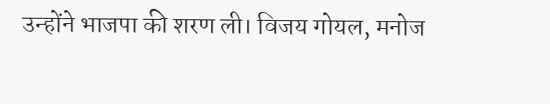उन्होंने भाजपा की शरण ली। विजय गोयल, मनोज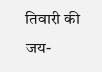तिवारी की जय-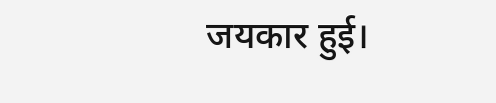जयकार हुई।